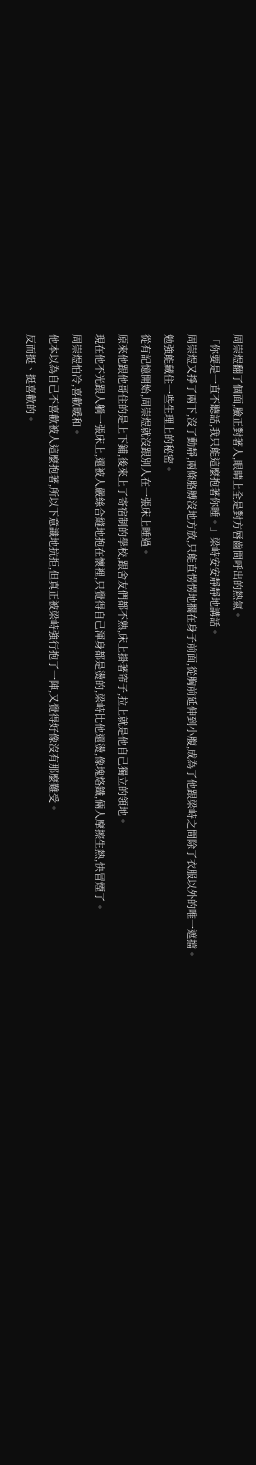周崇煜翻了個面,臉正對著人,眼睛上全是對方唇齒間呼出的熱氣。
「你要是一直不聽話,我只能這麼抱著你睡。」梁峙安安靜靜地講話。
周崇煜又掙了兩下,沒了動靜,兩條胳膊沒地方放,只能直愣愣地擱在身子前面,從胸前延伸到小腹,成為了他跟梁峙之間除了衣服以外的唯一遮擋。
勉強能藏住一些生理上的秘密。
從有記憶開始,周崇煜就沒跟別人在一張床上睡過。
原來他跟他哥住的是上下鋪,後來上了寄宿制的學校,跟舍友們都不熟,床上掛著帘子,拉上就是他自己獨立的領地。
現在他不光跟人躺一張床上,還被人嚴絲合縫地抱在懷裡,只覺得自己渾身都是燙的,梁峙比他還燙,像塊烙鐵,倆人摩擦生熱,快冒煙了。
周崇煜怕冷,喜歡暖和。
他本以為自己不喜歡被人這麼抱著,所以下意識地抗拒,但真正被梁峙強行抱了一陣,又覺得好像沒有那麼難受。
反而挺、挺喜歡的。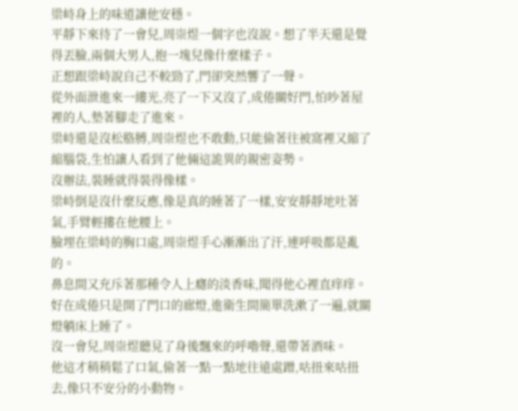梁峙身上的味道讓他安穩。
平靜下來待了一會兒,周崇煜一個字也沒說。想了半天還是覺得丟臉,兩個大男人,抱一塊兒像什麼樣子。
正想跟梁峙說自己不較勁了,門卻突然響了一聲。
從外面泄進來一縷光,亮了一下又沒了,成倦關好門,怕吵著屋裡的人,墊著腳走了進來。
梁峙還是沒松胳膊,周崇煜也不敢動,只能偷著往被窩裡又縮了縮腦袋,生怕讓人看到了他倆這詭異的親密姿勢。
沒辦法,裝睡就得裝得像樣。
梁峙倒是沒什麼反應,像是真的睡著了一樣,安安靜靜地吐著氣,手臂輕摟在他腰上。
臉埋在梁峙的胸口處,周崇煜手心漸漸出了汗,連呼吸都是亂的。
鼻息間又充斥著那種令人上癮的淡香味,聞得他心裡直痒痒。
好在成倦只是開了門口的廊燈,進衛生間簡單洗漱了一遍,就關燈躺床上睡了。
沒一會兒,周崇煜聽見了身後飄來的呼嚕聲,還帶著酒味。
他這才稍稍鬆了口氣,偷著一點一點地往遠處蹭,咕扭來咕扭去,像只不安分的小動物。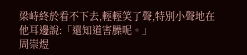梁峙終於看不下去,輕輕笑了聲,特別小聲地在他耳邊說:「還知道害臊呢。」
周崇煜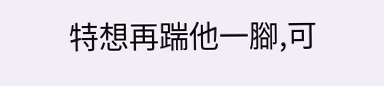特想再踹他一腳,可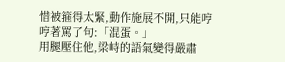惜被箍得太緊,動作施展不開,只能哼哼著罵了句:「混蛋。」
用腿壓住他,梁峙的語氣變得嚴肅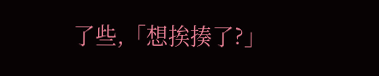了些,「想挨揍了?」